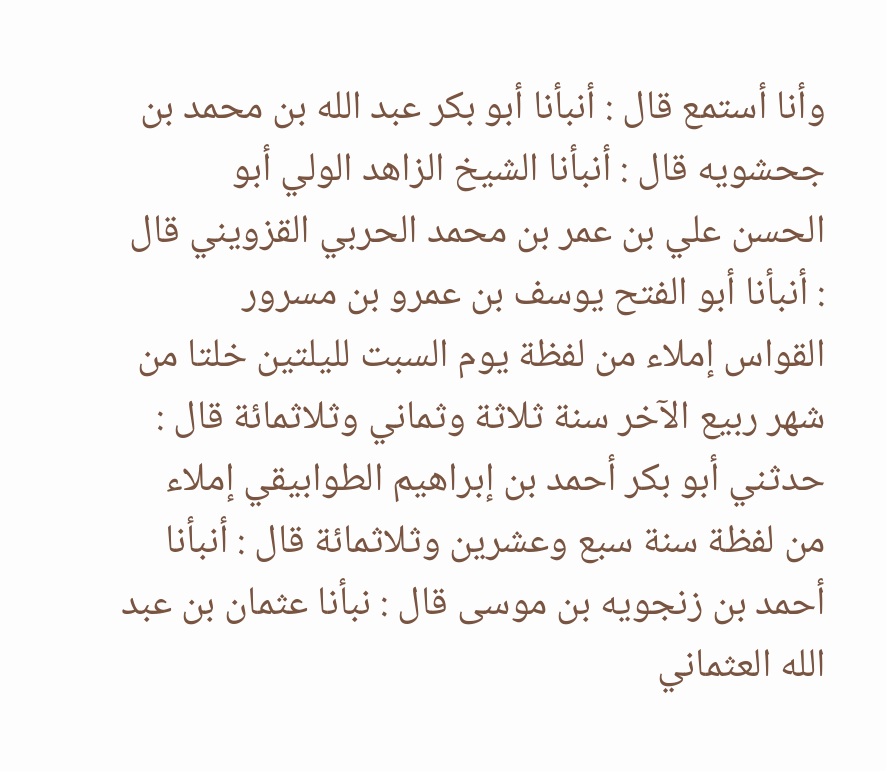وأنا أستمع قال : أنبأنا أبو بكر عبد الله بن محمد بن جحشويه قال : أنبأنا الشيخ الزاهد الولي أبو
الحسن علي بن عمر بن محمد الحربي القزويني قال : أنبأنا أبو الفتح يوسف بن عمرو بن مسرور
القواس إملاء من لفظة يوم السبت لليلتين خلتا من شهر ربيع الآخر سنة ثلاثة وثماني وثلاثمائة قال :
حدثني أبو بكر أحمد بن إبراهيم الطوابيقي إملاء من لفظة سنة سبع وعشرين وثلاثمائة قال : أنبأنا
أحمد بن زنجويه بن موسى قال : نبأنا عثمان بن عبد الله العثماني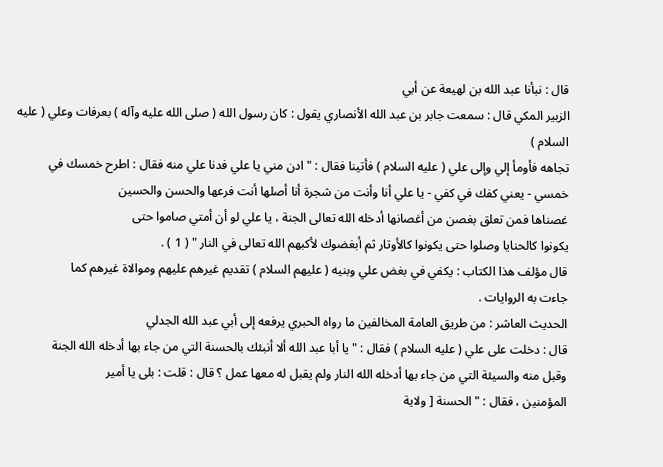قال : نبأنا عبد الله بن لهيعة عن أبي
الزبير المكي قال : سمعت جابر بن عبد الله الأنصاري يقول : كان رسول الله ( صلى الله عليه وآله ) بعرفات وعلي ( عليه السلام )
تجاهه فأومأ إلي وإلى علي ( عليه السلام ) فأتينا فقال : " ادن مني يا علي فدنا علي منه فقال : اطرح خمسك في
خمسي - يعني كفك في كفي - يا علي أنا وأنت من شجرة أنا أصلها أنت فرعها والحسن والحسين
غصناها فمن تعلق بغصن من أغصانها أدخله الله تعالى الجنة ، يا علي لو أن أمتي صاموا حتى
يكونوا كالحنايا وصلوا حتى يكونوا كالأوتار ثم أبغضوك لأكبهم الله تعالى في النار " ( 1 ) .
قال مؤلف هذا الكتاب : يكفي في بغض علي وبنيه ( عليهم السلام ) تقديم غيرهم عليهم وموالاة غيرهم كما
جاءت به الروايات .
الحديث العاشر : من طريق العامة المخالفين ما رواه الحبري يرفعه إلى أبي عبد الله الجدلي
قال : دخلت على علي ( عليه السلام ) فقال : " يا أبا عبد الله ألا أنبئك بالحسنة التي من جاء بها أدخله الله الجنة
وقبل منه والسيئة التي من جاء بها أدخله الله النار ولم يقبل له معها عمل ؟ قال : قلت : بلى يا أمير
المؤمنين ، فقال : " الحسنة [ ولاية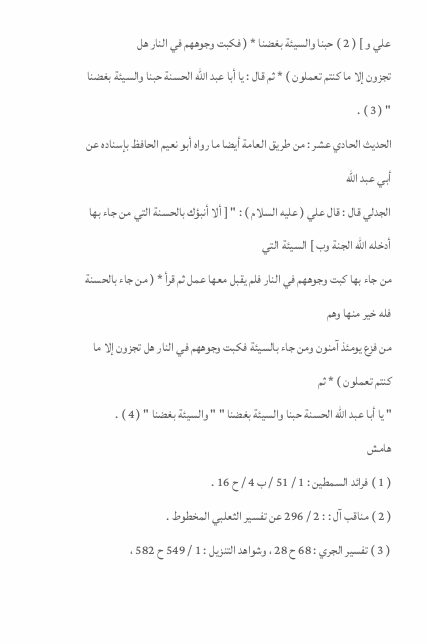علي و ] ( 2 ) حبنا والسيئة بغضنا * ( فكبت وجوههم في النار هل
تجزون إلا ما كنتم تعملون ) * ثم قال : يا أبا عبد الله الحسنة حبنا والسيئة بغضنا " ( 3 ) .
الحديث الحادي عشر : من طريق العامة أيضا ما رواه أبو نعيم الحافظ بإسناده عن أبي عبد الله
الجدلي قال : قال علي ( عليه السلام ) : " [ ألا أنبؤك بالحسنة التي من جاء بها أدخله الله الجنة وب ] السيئة التي
من جاء بها كبت وجوههم في النار فلم يقبل معها عمل ثم قرأ * ( من جاء بالحسنة فله خير منها وهم
من فزع يومئذ آمنون ومن جاء بالسيئة فكبت وجوههم في النار هل تجزون إلا ما كنتم تعملون ) * ثم
" يا أبا عبد الله الحسنة حبنا والسيئة بغضنا " " والسيئة بغضنا " ( 4 ) .
هامش
( 1 ) فرائد السمطين : 1 / 51 / ب 4 / ح 16 .
( 2 ) مناقب آل : : 2 / 296 عن تفسير الثعلبي المخطوط .
( 3 ) تفسير الجري : 68 ح 28 ، وشواهد التنزيل : 1 / 549 ح 582 ،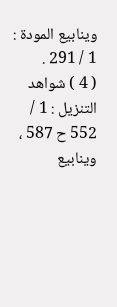وينابيع المودة : 1 / 291 .
( 4 ) شواهد التنزيل : 1 / 552 ح 587 ، وينابيع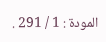المودة : 1 / 291 .